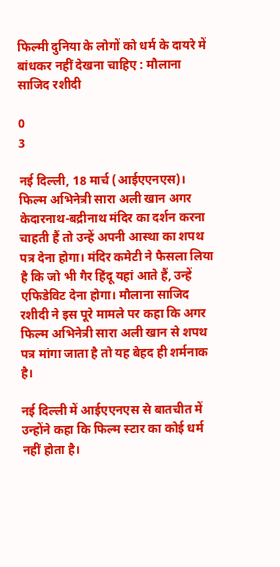फिल्मी दुनिया के लोगों को धर्म के दायरे में बांधकर नहीं देखना चाहिए : मौलाना साजिद रशीदी

0
3

नई दिल्ली, 18 मार्च (आईएएनएस)। फिल्म अभिनेत्री सारा अली खान अगर केदारनाथ-बद्रीनाथ मंदिर का दर्शन करना चाहती हैं तो उन्हें अपनी आस्था का शपथ पत्र देना होगा। मंदिर कमेटी ने फैसला लिया है कि जो भी गैर हिंदू यहां आते हैं, उन्हें एफिडेविट देना होगा। मौलाना साजिद रशीदी ने इस पूरे मामले पर कहा कि अगर फिल्म अभिनेत्री सारा अली खान से शपथ पत्र मांगा जाता है तो यह बेहद ही शर्मनाक है।

नई दिल्ली में आईएएनएस से बातचीत में उन्होंने कहा कि फिल्म स्टार का कोई धर्म नहीं होता है।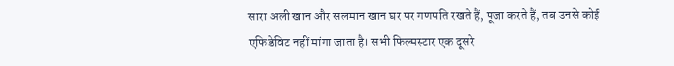सारा अली खान और सलमान खान घर पर गणपति रखते हैं, पूजा करते हैं, तब उनसे कोई एफिडेविट नहीं मांगा जाता है। सभी फिल्मस्टार एक दूसरे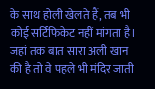के साथ होली खेलते हैं, तब भी कोई सर्टिफिकेट नहीं मांगता है। जहां तक बात सारा अली खान की है तो वे पहले भी मंदिर जाती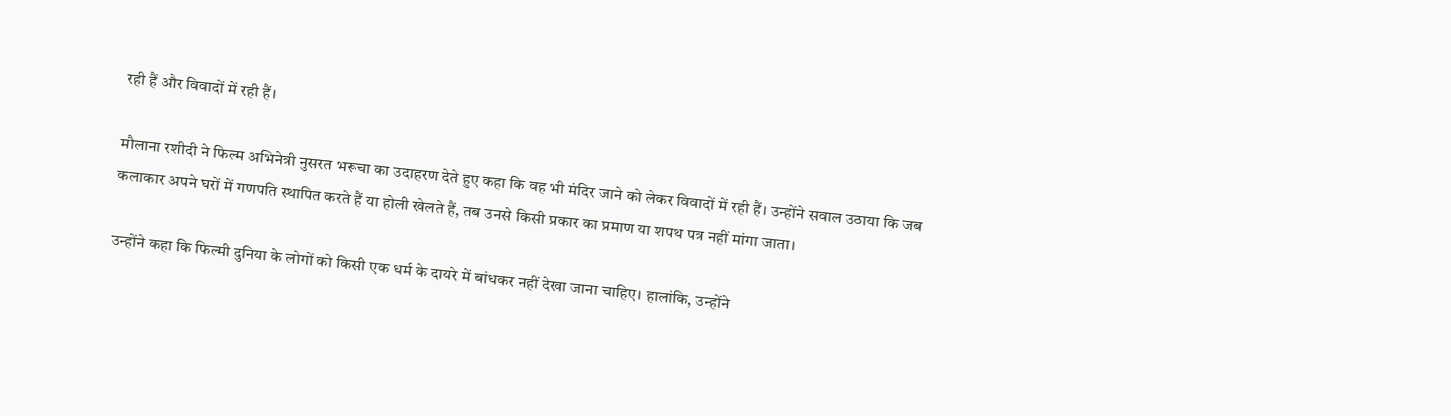रही हैं और विवादों में रही हैं।

मौलाना रशीदी ने फिल्म अभिनेत्री नुसरत भरूचा का उदाहरण देते हुए कहा कि वह भी मंदिर जाने को लेकर विवादों में रही हैं। उन्होंने सवाल उठाया कि जब कलाकार अपने घरों में गणपति स्थापित करते हैं या होली खेलते हैं, तब उनसे किसी प्रकार का प्रमाण या शपथ पत्र नहीं मांगा जाता।

उन्होंने कहा कि फिल्मी दुनिया के लोगों को किसी एक धर्म के दायरे में बांधकर नहीं देखा जाना चाहिए। हालांकि, उन्होंने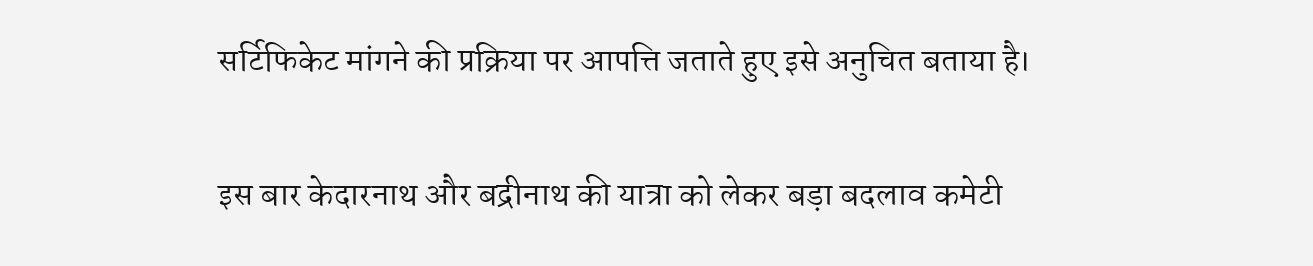सर्टिफिकेट मांगने की प्रक्रिया पर आपत्ति जताते हुए इसे अनुचित बताया है।

इस बार केदारनाथ और बद्रीनाथ की यात्रा को लेकर बड़ा बदलाव कमेटी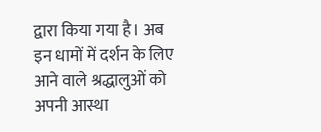द्वारा किया गया है। अब इन धामों में दर्शन के लिए आने वाले श्रद्धालुओं को अपनी आस्था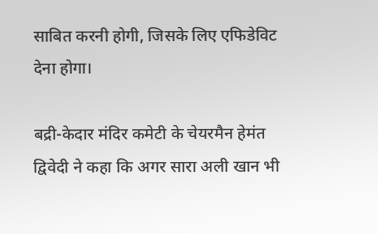साबित करनी होगी, जिसके लिए एफिडेविट देना होगा।

बद्री-केदार मंदिर कमेटी के चेयरमैन हेमंत द्विवेदी ने कहा कि अगर सारा अली खान भी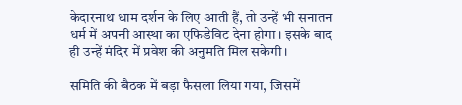केदारनाथ धाम दर्शन के लिए आती हैं, तो उन्हें भी सनातन धर्म में अपनी आस्था का एफिडेविट देना होगा। इसके बाद ही उन्हें मंदिर में प्रवेश की अनुमति मिल सकेगी।

समिति की बैठक में बड़ा फैसला लिया गया, जिसमें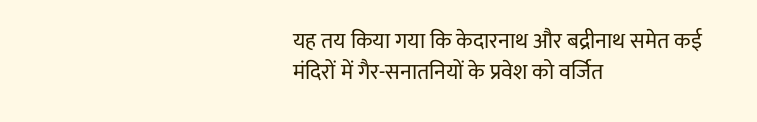यह तय किया गया कि केदारनाथ और बद्रीनाथ समेत कई मंदिरों में गैर-सनातनियों के प्रवेश को वर्जित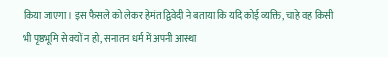किया जाएगा। इस फैसले को लेकर हेमंत द्विवेदी ने बताया कि यदि कोई व्यक्ति, चाहे वह किसी भी पृष्ठभूमि से क्यों न हो, सनातन धर्म में अपनी आस्था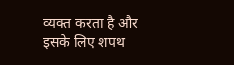व्यक्त करता है और इसके लिए शपथ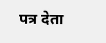पत्र देता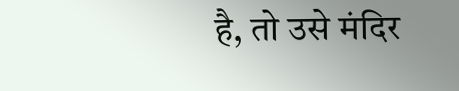है, तो उसे मंदिर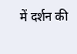में दर्शन की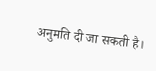अनुमति दी जा सकती है।